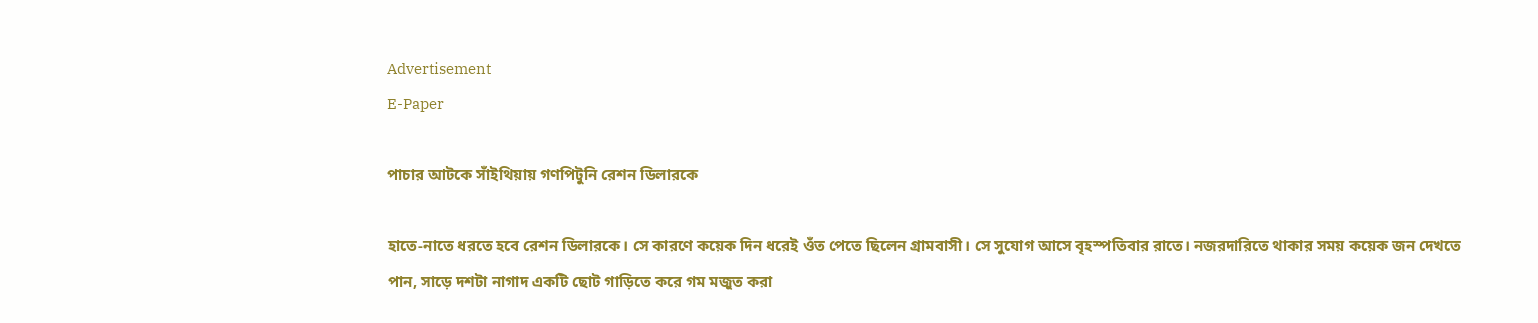Advertisement
E-Paper

পাচার আটকে সাঁইথিয়ায় গণপিটুনি রেশন ডিলারকে

হাতে-নাতে ধরতে হবে রেশন ডিলারকে। সে কারণে কয়েক দিন ধরেই ওঁত পেতে ছিলেন গ্রামবাসী। সে সুযোগ আসে বৃহস্পতিবার রাতে। নজরদারিতে থাকার সময় কয়েক জন দেখতে পান, সাড়ে দশটা নাগাদ একটি ছোট গাড়িতে করে গম মজুত করা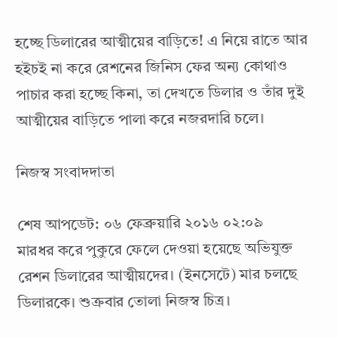হচ্ছে ডিলারের আত্মীয়ের বাড়িতে! এ নিয়ে রাতে আর হইচই না করে রেশনের জিনিস ফের অন্য কোথাও পাচার করা হচ্ছে কিনা, তা দেখতে ডিলার ও তাঁর দুই আত্মীয়ের বাড়িতে পালা করে নজরদারি চলে।

নিজস্ব সংবাদদাতা

শেষ আপডেট: ০৬ ফেব্রুয়ারি ২০১৬ ০২:০৯
মারধর করে পুকুরে ফেলে দেওয়া হয়েছে অভিযুক্ত রেশন ডিলারের আত্মীয়দের। (ইনসেটে) মার চলছে ডিলারকে। শুক্রবার তোলা নিজস্ব চিত্র।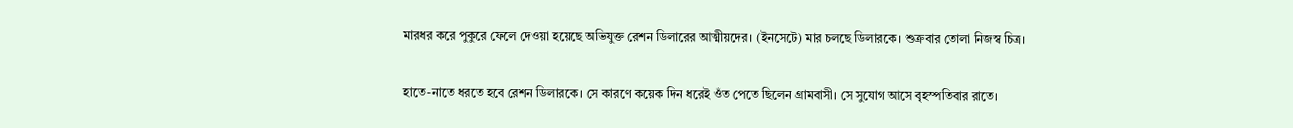মারধর করে পুকুরে ফেলে দেওয়া হয়েছে অভিযুক্ত রেশন ডিলারের আত্মীয়দের। (ইনসেটে) মার চলছে ডিলারকে। শুক্রবার তোলা নিজস্ব চিত্র।

হাতে-নাতে ধরতে হবে রেশন ডিলারকে। সে কারণে কয়েক দিন ধরেই ওঁত পেতে ছিলেন গ্রামবাসী। সে সুযোগ আসে বৃহস্পতিবার রাতে।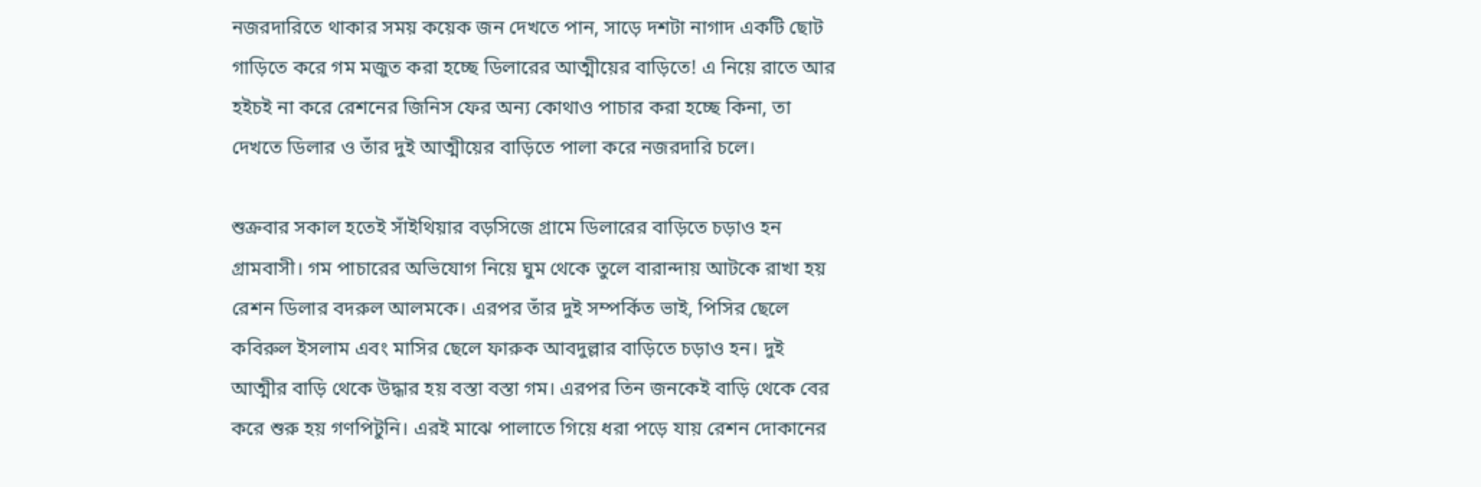নজরদারিতে থাকার সময় কয়েক জন দেখতে পান, সাড়ে দশটা নাগাদ একটি ছোট গাড়িতে করে গম মজুত করা হচ্ছে ডিলারের আত্মীয়ের বাড়িতে! এ নিয়ে রাতে আর হইচই না করে রেশনের জিনিস ফের অন্য কোথাও পাচার করা হচ্ছে কিনা, তা দেখতে ডিলার ও তাঁর দুই আত্মীয়ের বাড়িতে পালা করে নজরদারি চলে।

শুক্রবার সকাল হতেই সাঁইথিয়ার বড়সিজে গ্রামে ডিলারের বাড়িতে চড়াও হন গ্রামবাসী। গম পাচারের অভিযোগ নিয়ে ঘুম থেকে তুলে বারান্দায় আটকে রাখা হয় রেশন ডিলার বদরুল আলমকে। এরপর তাঁর দুই সম্পর্কিত ভাই, পিসির ছেলে কবিরুল ইসলাম এবং মাসির ছেলে ফারুক আবদুল্লার বাড়িতে চড়াও হন। দুই আত্মীর বাড়ি থেকে উদ্ধার হয় বস্তা বস্তা গম। এরপর তিন জনকেই বাড়ি থেকে বের করে শুরু হয় গণপিটুনি। এরই মাঝে পালাতে গিয়ে ধরা পড়ে যায় রেশন দোকানের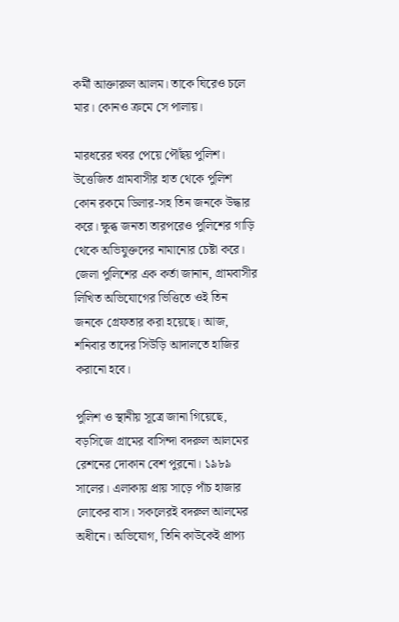কর্মী আক্তারুল আলম। তাকে ঘিরেও চলে মার। কোনও ক্রমে সে পালায়।

মারধরের খবর পেয়ে পৌঁছয় পুলিশ। উত্তেজিত গ্রামবাসীর হাত থেকে পুলিশ কোন রকমে ডিলার-সহ তিন জনকে উদ্ধার করে। ক্ষুব্ধ জনতা তারপরেও পুলিশের গাড়ি থেকে অভিযুক্তদের নামানোর চেষ্টা করে। জেলা পুলিশের এক কর্তা জানান, গ্রামবাসীর লিখিত অভিযোগের ভিত্তিতে ওই তিন জনকে গ্রেফতার করা হয়েছে। আজ, শনিবার তাদের সিউড়ি আদালতে হাজির করানো হবে।

পুলিশ ও স্থানীয় সূত্রে জানা গিয়েছে, বড়সিজে গ্রামের বাসিন্দা বদরুল আলমের রেশনের দোকান বেশ পুরনো। ১৯৮৯ সালের। এলাকায় প্রায় সাড়ে পাঁচ হাজার লোকের বাস। সকলেরই বদরুল আলমের অধীনে। অভিযোগ, তিনি কাউকেই প্রাপ্য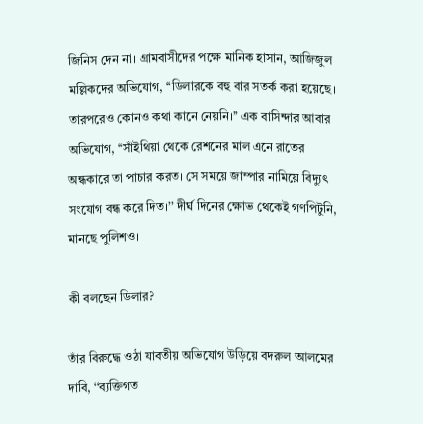জিনিস দেন না। গ্রামবাসীদের পক্ষে মানিক হাসান, আজিজুল মল্লিকদের অভিযোগ, ‘‘ডিলারকে বহু বার সতর্ক করা হয়েছে। তারপরেও কোনও কথা কানে নেয়নি।’’ এক বাসিন্দার আবার অভিযোগ, ‘‘সাঁইথিয়া থেকে রেশনের মাল এনে রাতের অন্ধকারে তা পাচার করত। সে সময়ে জাম্পার নামিয়ে বিদ্যুৎ সংযোগ বন্ধ করে দিত।’’ দীর্ঘ দিনের ক্ষোভ থেকেই গণপিটুনি, মানছে পুলিশও।

কী বলছেন ডিলার?

তাঁর বিরুদ্ধে ওঠা যাবতীয় অভিযোগ উড়িয়ে বদরুল আলমের দাবি, ‘‘ব্যক্তিগত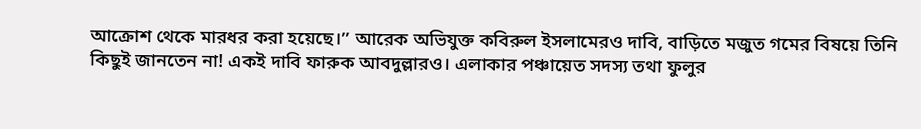আক্রোশ থেকে মারধর করা হয়েছে।’’ আরেক অভিযুক্ত কবিরুল ইসলামেরও দাবি, বাড়িতে মজুত গমের বিষয়ে তিনি কিছুই জানতেন না! একই দাবি ফারুক আবদুল্লারও। এলাকার পঞ্চায়েত সদস্য তথা ফুলুর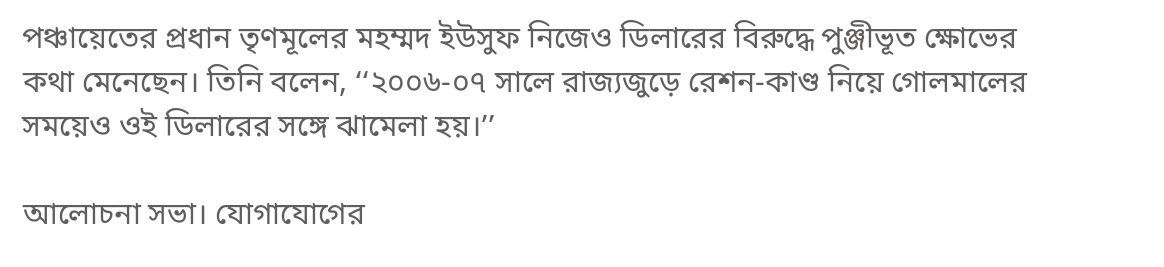পঞ্চায়েতের প্রধান তৃণমূলের মহম্মদ ইউসুফ নিজেও ডিলারের বিরুদ্ধে পুঞ্জীভূত ক্ষোভের কথা মেনেছেন। তিনি বলেন, ‘‘২০০৬-০৭ সালে রাজ্যজুড়ে রেশন-কাণ্ড নিয়ে গোলমালের সময়েও ওই ডিলারের সঙ্গে ঝামেলা হয়।’’

আলোচনা সভা। যোগাযোগের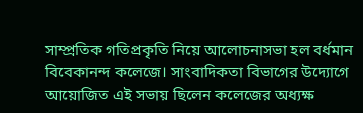সাম্প্রতিক গতিপ্রকৃতি নিয়ে আলোচনাসভা হল বর্ধমান বিবেকানন্দ কলেজে। সাংবাদিকতা বিভাগের উদ্যোগে আয়োজিত এই সভায় ছিলেন কলেজের অধ্যক্ষ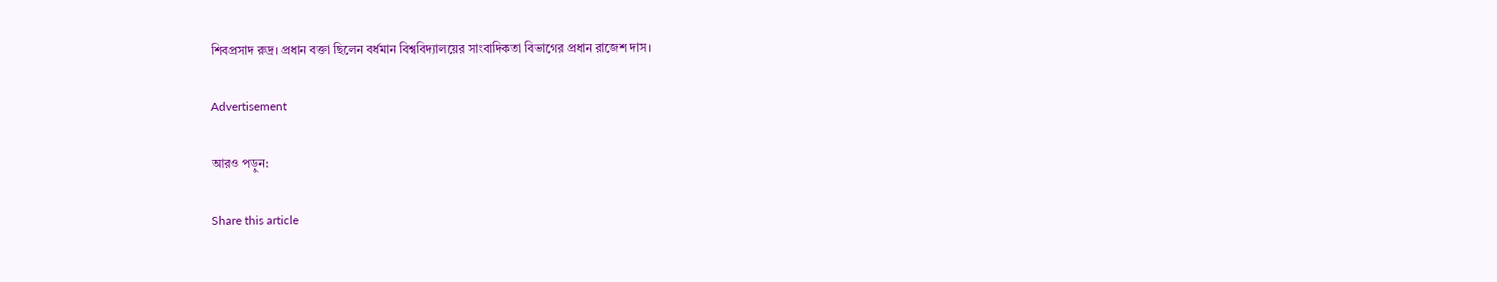শিবপ্রসাদ রুদ্র। প্রধান বক্তা ছিলেন বর্ধমান বিশ্ববিদ্যালয়ের সাংবাদিকতা বিভাগের প্রধান রাজেশ দাস।

Advertisement

আরও পড়ুন:

Share this article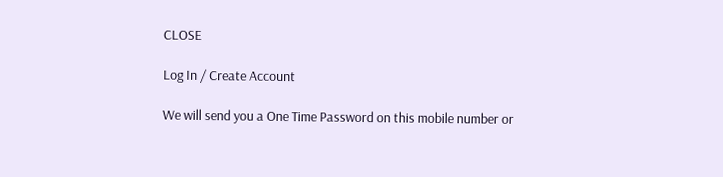CLOSE

Log In / Create Account

We will send you a One Time Password on this mobile number or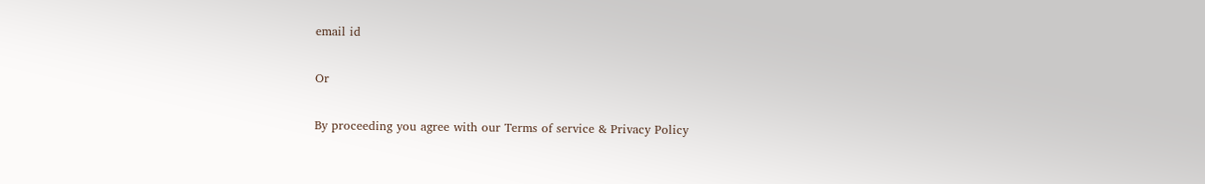email id

Or

By proceeding you agree with our Terms of service & Privacy Policy